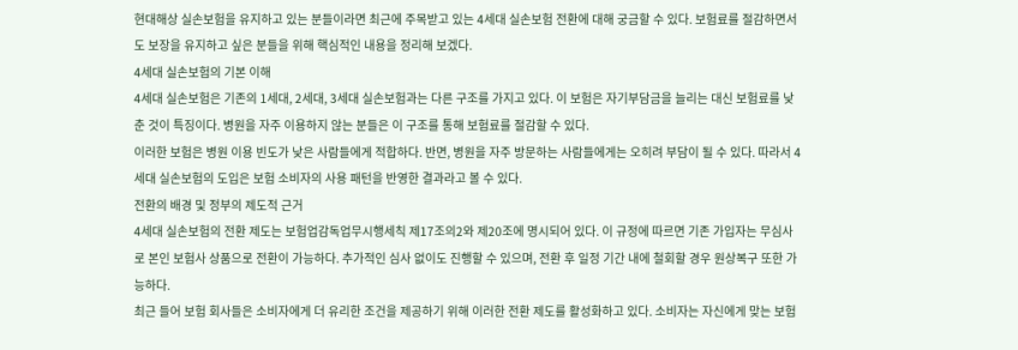현대해상 실손보험을 유지하고 있는 분들이라면 최근에 주목받고 있는 4세대 실손보험 전환에 대해 궁금할 수 있다. 보험료를 절감하면서도 보장을 유지하고 싶은 분들을 위해 핵심적인 내용을 정리해 보겠다.
4세대 실손보험의 기본 이해
4세대 실손보험은 기존의 1세대, 2세대, 3세대 실손보험과는 다른 구조를 가지고 있다. 이 보험은 자기부담금을 늘리는 대신 보험료를 낮춘 것이 특징이다. 병원을 자주 이용하지 않는 분들은 이 구조를 통해 보험료를 절감할 수 있다.
이러한 보험은 병원 이용 빈도가 낮은 사람들에게 적합하다. 반면, 병원을 자주 방문하는 사람들에게는 오히려 부담이 될 수 있다. 따라서 4세대 실손보험의 도입은 보험 소비자의 사용 패턴을 반영한 결과라고 볼 수 있다.
전환의 배경 및 정부의 제도적 근거
4세대 실손보험의 전환 제도는 보험업감독업무시행세칙 제17조의2와 제20조에 명시되어 있다. 이 규정에 따르면 기존 가입자는 무심사로 본인 보험사 상품으로 전환이 가능하다. 추가적인 심사 없이도 진행할 수 있으며, 전환 후 일정 기간 내에 철회할 경우 원상복구 또한 가능하다.
최근 들어 보험 회사들은 소비자에게 더 유리한 조건을 제공하기 위해 이러한 전환 제도를 활성화하고 있다. 소비자는 자신에게 맞는 보험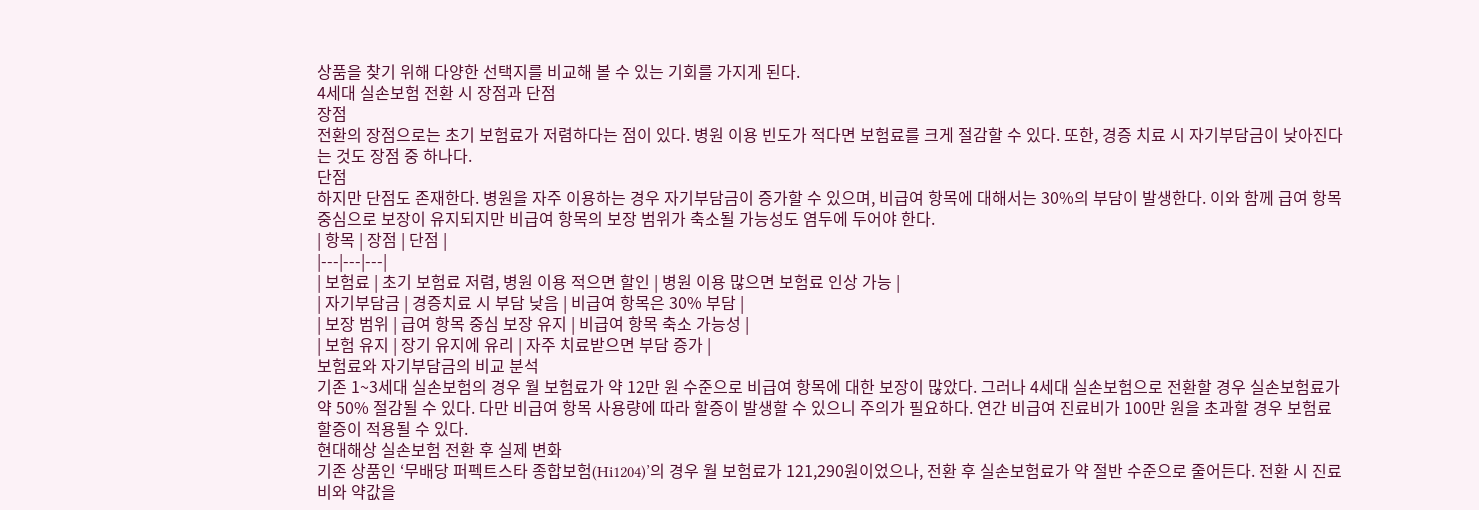상품을 찾기 위해 다양한 선택지를 비교해 볼 수 있는 기회를 가지게 된다.
4세대 실손보험 전환 시 장점과 단점
장점
전환의 장점으로는 초기 보험료가 저렴하다는 점이 있다. 병원 이용 빈도가 적다면 보험료를 크게 절감할 수 있다. 또한, 경증 치료 시 자기부담금이 낮아진다는 것도 장점 중 하나다.
단점
하지만 단점도 존재한다. 병원을 자주 이용하는 경우 자기부담금이 증가할 수 있으며, 비급여 항목에 대해서는 30%의 부담이 발생한다. 이와 함께 급여 항목 중심으로 보장이 유지되지만 비급여 항목의 보장 범위가 축소될 가능성도 염두에 두어야 한다.
| 항목 | 장점 | 단점 |
|---|---|---|
| 보험료 | 초기 보험료 저렴, 병원 이용 적으면 할인 | 병원 이용 많으면 보험료 인상 가능 |
| 자기부담금 | 경증치료 시 부담 낮음 | 비급여 항목은 30% 부담 |
| 보장 범위 | 급여 항목 중심 보장 유지 | 비급여 항목 축소 가능성 |
| 보험 유지 | 장기 유지에 유리 | 자주 치료받으면 부담 증가 |
보험료와 자기부담금의 비교 분석
기존 1~3세대 실손보험의 경우 월 보험료가 약 12만 원 수준으로 비급여 항목에 대한 보장이 많았다. 그러나 4세대 실손보험으로 전환할 경우 실손보험료가 약 50% 절감될 수 있다. 다만 비급여 항목 사용량에 따라 할증이 발생할 수 있으니 주의가 필요하다. 연간 비급여 진료비가 100만 원을 초과할 경우 보험료 할증이 적용될 수 있다.
현대해상 실손보험 전환 후 실제 변화
기존 상품인 ‘무배당 퍼펙트스타 종합보험(Hi1204)’의 경우 월 보험료가 121,290원이었으나, 전환 후 실손보험료가 약 절반 수준으로 줄어든다. 전환 시 진료비와 약값을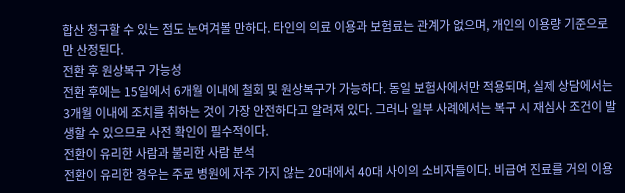합산 청구할 수 있는 점도 눈여겨볼 만하다. 타인의 의료 이용과 보험료는 관계가 없으며, 개인의 이용량 기준으로만 산정된다.
전환 후 원상복구 가능성
전환 후에는 15일에서 6개월 이내에 철회 및 원상복구가 가능하다. 동일 보험사에서만 적용되며, 실제 상담에서는 3개월 이내에 조치를 취하는 것이 가장 안전하다고 알려져 있다. 그러나 일부 사례에서는 복구 시 재심사 조건이 발생할 수 있으므로 사전 확인이 필수적이다.
전환이 유리한 사람과 불리한 사람 분석
전환이 유리한 경우는 주로 병원에 자주 가지 않는 20대에서 40대 사이의 소비자들이다. 비급여 진료를 거의 이용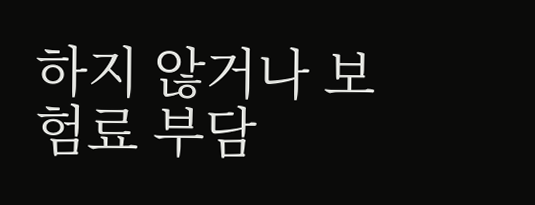하지 않거나 보험료 부담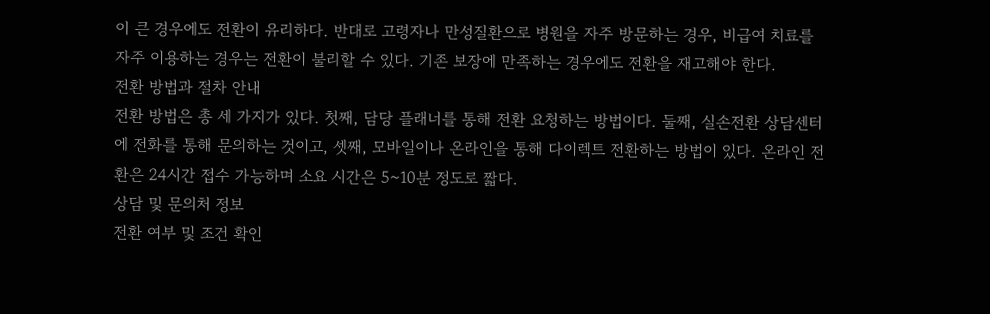이 큰 경우에도 전환이 유리하다. 반대로 고령자나 만성질환으로 병원을 자주 방문하는 경우, 비급여 치료를 자주 이용하는 경우는 전환이 불리할 수 있다. 기존 보장에 만족하는 경우에도 전환을 재고해야 한다.
전환 방법과 절차 안내
전환 방법은 총 세 가지가 있다. 첫째, 담당 플래너를 통해 전환 요청하는 방법이다. 둘째, 실손전환 상담센터에 전화를 통해 문의하는 것이고, 셋째, 모바일이나 온라인을 통해 다이렉트 전환하는 방법이 있다. 온라인 전환은 24시간 접수 가능하며 소요 시간은 5~10분 정도로 짧다.
상담 및 문의처 정보
전환 여부 및 조건 확인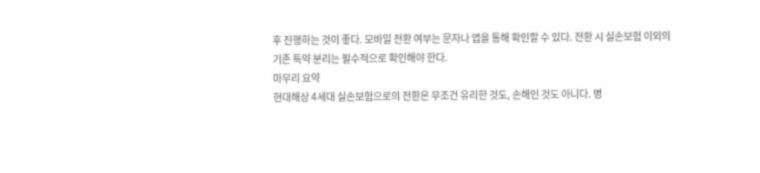후 진행하는 것이 좋다. 모바일 전환 여부는 문자나 앱을 통해 확인할 수 있다. 전환 시 실손보험 이외의 기존 특약 분리는 필수적으로 확인해야 한다.
마무리 요약
현대해상 4세대 실손보험으로의 전환은 무조건 유리한 것도, 손해인 것도 아니다. 병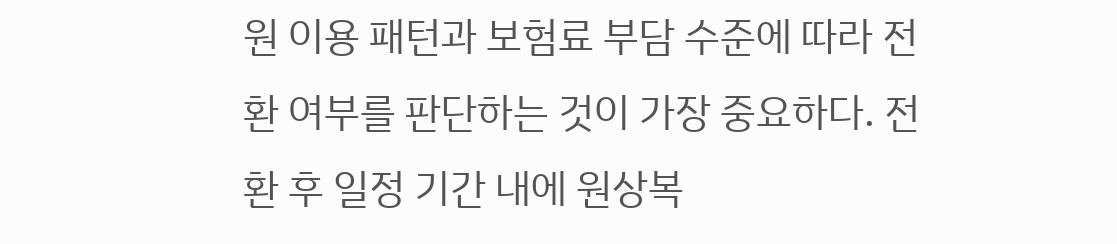원 이용 패턴과 보험료 부담 수준에 따라 전환 여부를 판단하는 것이 가장 중요하다. 전환 후 일정 기간 내에 원상복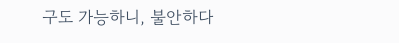구도 가능하니, 불안하다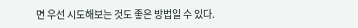면 우선 시도해보는 것도 좋은 방법일 수 있다.